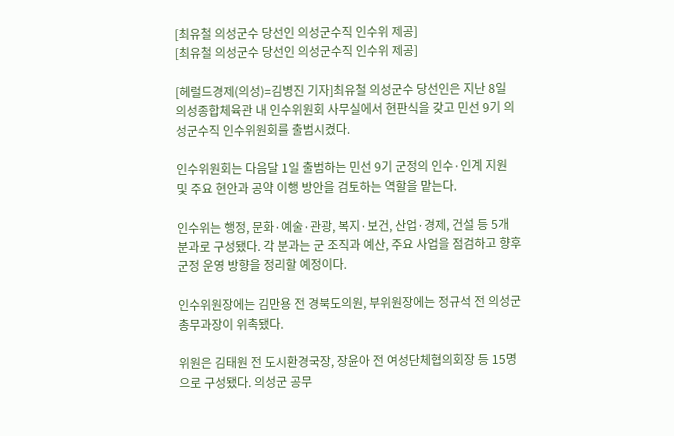[최유철 의성군수 당선인 의성군수직 인수위 제공]
[최유철 의성군수 당선인 의성군수직 인수위 제공]

[헤럴드경제(의성)=김병진 기자]최유철 의성군수 당선인은 지난 8일 의성종합체육관 내 인수위원회 사무실에서 현판식을 갖고 민선 9기 의성군수직 인수위원회를 출범시켰다.

인수위원회는 다음달 1일 출범하는 민선 9기 군정의 인수·인계 지원 및 주요 현안과 공약 이행 방안을 검토하는 역할을 맡는다.

인수위는 행정, 문화·예술·관광, 복지·보건, 산업·경제, 건설 등 5개 분과로 구성됐다. 각 분과는 군 조직과 예산, 주요 사업을 점검하고 향후 군정 운영 방향을 정리할 예정이다.

인수위원장에는 김만용 전 경북도의원, 부위원장에는 정규석 전 의성군 총무과장이 위촉됐다.

위원은 김태원 전 도시환경국장, 장윤아 전 여성단체협의회장 등 15명으로 구성됐다. 의성군 공무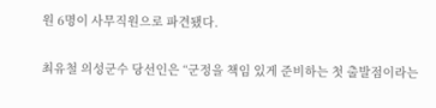원 6명이 사무직원으로 파견됐다.

최유철 의성군수 당선인은 “군정을 책임 있게 준비하는 첫 출발점이라는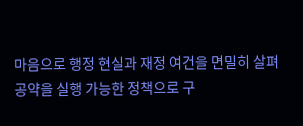마음으로 행정 현실과 재정 여건을 면밀히 살펴 공약을 실행 가능한 정책으로 구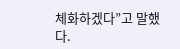체화하겠다”고 말했다.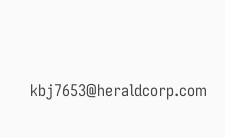kbj7653@heraldcorp.com